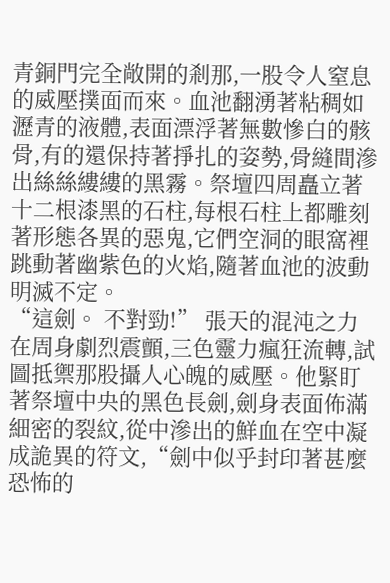青銅門完全敞開的剎那,一股令人窒息的威壓撲面而來。血池翻湧著粘稠如瀝青的液體,表面漂浮著無數慘白的骸骨,有的還保持著掙扎的姿勢,骨縫間滲出絲絲縷縷的黑霧。祭壇四周矗立著十二根漆黑的石柱,每根石柱上都雕刻著形態各異的惡鬼,它們空洞的眼窩裡跳動著幽紫色的火焰,隨著血池的波動明滅不定。
“這劍。 不對勁!” 張天的混沌之力在周身劇烈震顫,三色靈力瘋狂流轉,試圖抵禦那股攝人心魄的威壓。他緊盯著祭壇中央的黑色長劍,劍身表面佈滿細密的裂紋,從中滲出的鮮血在空中凝成詭異的符文,“劍中似乎封印著甚麼恐怖的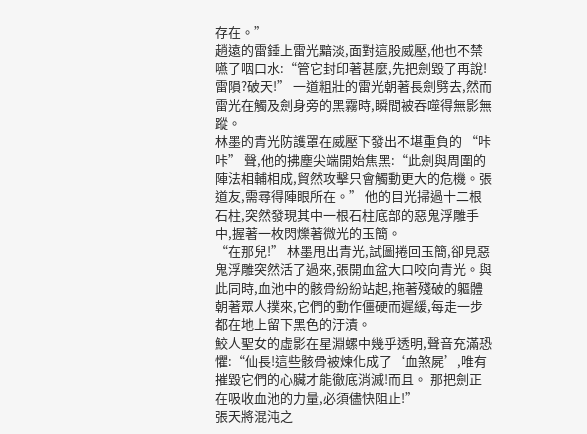存在。”
趙遠的雷錘上雷光黯淡,面對這股威壓,他也不禁嚥了咽口水:“管它封印著甚麼,先把劍毀了再說!雷隕?破天!” 一道粗壯的雷光朝著長劍劈去,然而雷光在觸及劍身旁的黑霧時,瞬間被吞噬得無影無蹤。
林墨的青光防護罩在威壓下發出不堪重負的 “咔咔” 聲,他的拂塵尖端開始焦黑:“此劍與周圍的陣法相輔相成,貿然攻擊只會觸動更大的危機。張道友,需尋得陣眼所在。” 他的目光掃過十二根石柱,突然發現其中一根石柱底部的惡鬼浮雕手中,握著一枚閃爍著微光的玉簡。
“在那兒!” 林墨甩出青光,試圖捲回玉簡,卻見惡鬼浮雕突然活了過來,張開血盆大口咬向青光。與此同時,血池中的骸骨紛紛站起,拖著殘破的軀體朝著眾人撲來,它們的動作僵硬而遲緩,每走一步都在地上留下黑色的汙漬。
鮫人聖女的虛影在星淵螺中幾乎透明,聲音充滿恐懼:“仙長!這些骸骨被煉化成了‘血煞屍’,唯有摧毀它們的心臟才能徹底消滅!而且。 那把劍正在吸收血池的力量,必須儘快阻止!”
張天將混沌之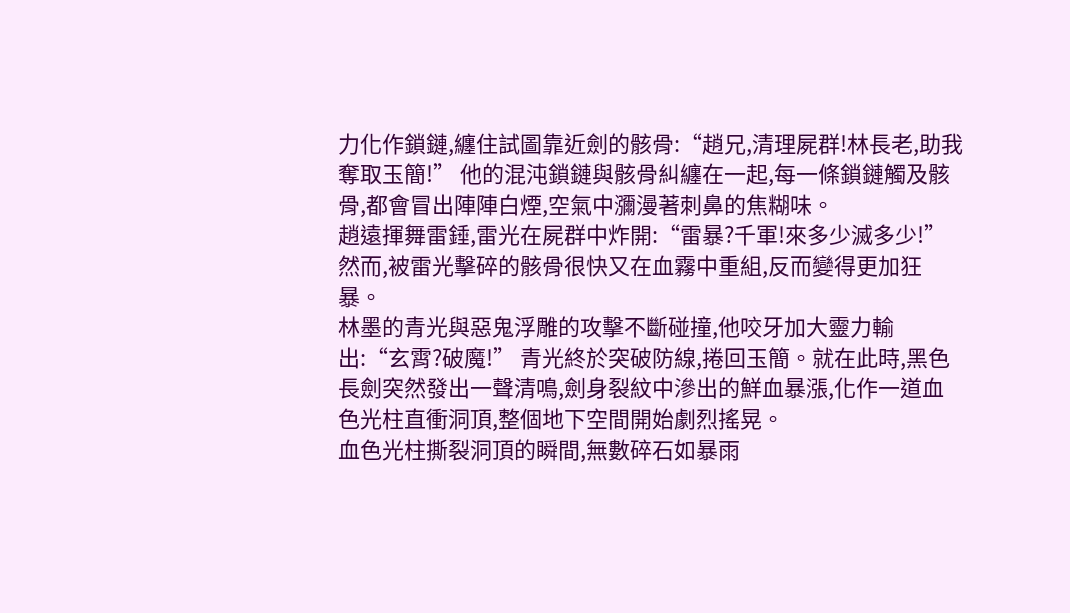力化作鎖鏈,纏住試圖靠近劍的骸骨:“趙兄,清理屍群!林長老,助我奪取玉簡!” 他的混沌鎖鏈與骸骨糾纏在一起,每一條鎖鏈觸及骸骨,都會冒出陣陣白煙,空氣中瀰漫著刺鼻的焦糊味。
趙遠揮舞雷錘,雷光在屍群中炸開:“雷暴?千軍!來多少滅多少!” 然而,被雷光擊碎的骸骨很快又在血霧中重組,反而變得更加狂暴。
林墨的青光與惡鬼浮雕的攻擊不斷碰撞,他咬牙加大靈力輸出:“玄霄?破魔!” 青光終於突破防線,捲回玉簡。就在此時,黑色長劍突然發出一聲清鳴,劍身裂紋中滲出的鮮血暴漲,化作一道血色光柱直衝洞頂,整個地下空間開始劇烈搖晃。
血色光柱撕裂洞頂的瞬間,無數碎石如暴雨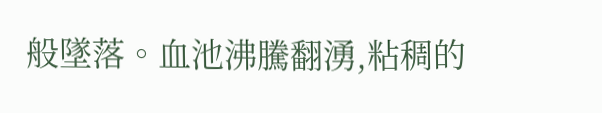般墜落。血池沸騰翻湧,粘稠的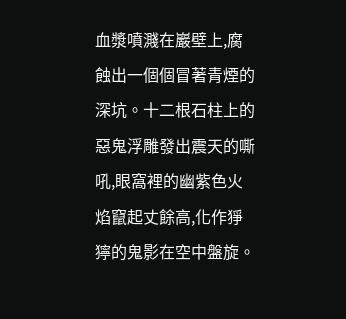血漿噴濺在巖壁上,腐蝕出一個個冒著青煙的深坑。十二根石柱上的惡鬼浮雕發出震天的嘶吼,眼窩裡的幽紫色火焰竄起丈餘高,化作猙獰的鬼影在空中盤旋。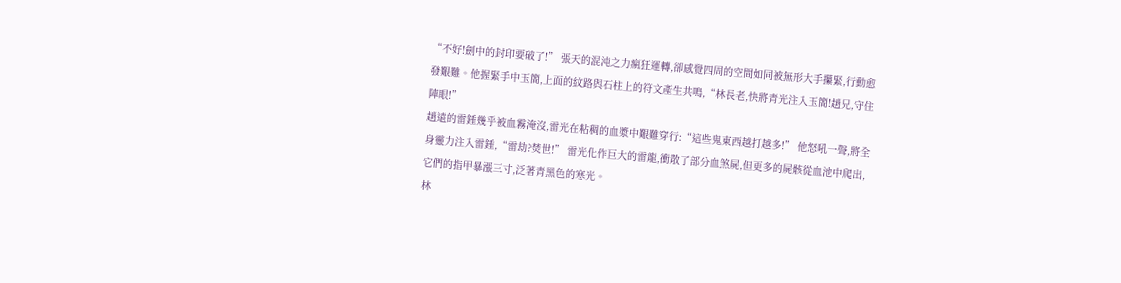“不好!劍中的封印要破了!” 張天的混沌之力瘋狂運轉,卻感覺四周的空間如同被無形大手攥緊,行動愈發艱難。他握緊手中玉簡,上面的紋路與石柱上的符文產生共鳴,“林長老,快將青光注入玉簡!趙兄,守住陣眼!”
趙遠的雷錘幾乎被血霧淹沒,雷光在粘稠的血漿中艱難穿行:“這些鬼東西越打越多!” 他怒吼一聲,將全身靈力注入雷錘,“雷劫?焚世!” 雷光化作巨大的雷龍,衝散了部分血煞屍,但更多的屍骸從血池中爬出,它們的指甲暴漲三寸,泛著青黑色的寒光。
林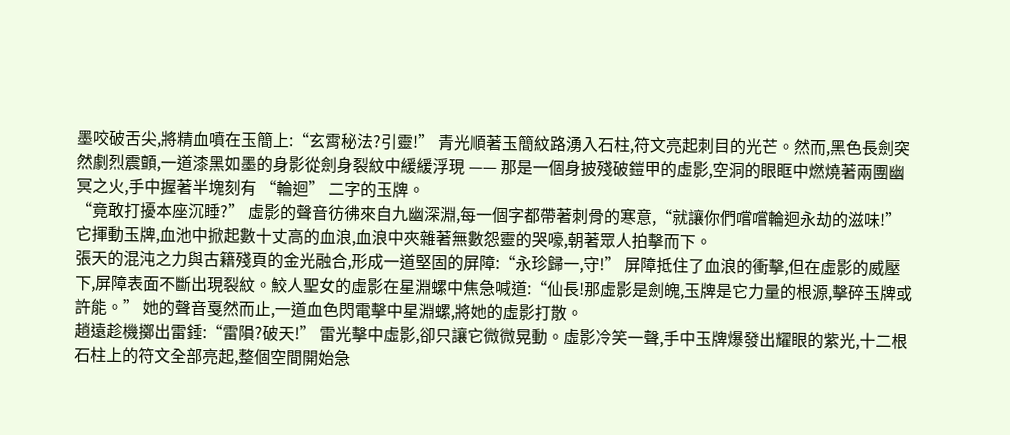墨咬破舌尖,將精血噴在玉簡上:“玄霄秘法?引靈!” 青光順著玉簡紋路湧入石柱,符文亮起刺目的光芒。然而,黑色長劍突然劇烈震顫,一道漆黑如墨的身影從劍身裂紋中緩緩浮現 —— 那是一個身披殘破鎧甲的虛影,空洞的眼眶中燃燒著兩團幽冥之火,手中握著半塊刻有 “輪迴” 二字的玉牌。
“竟敢打擾本座沉睡?” 虛影的聲音彷彿來自九幽深淵,每一個字都帶著刺骨的寒意,“就讓你們嚐嚐輪迴永劫的滋味!” 它揮動玉牌,血池中掀起數十丈高的血浪,血浪中夾雜著無數怨靈的哭嚎,朝著眾人拍擊而下。
張天的混沌之力與古籍殘頁的金光融合,形成一道堅固的屏障:“永珍歸一,守!” 屏障抵住了血浪的衝擊,但在虛影的威壓下,屏障表面不斷出現裂紋。鮫人聖女的虛影在星淵螺中焦急喊道:“仙長!那虛影是劍魄,玉牌是它力量的根源,擊碎玉牌或許能。” 她的聲音戛然而止,一道血色閃電擊中星淵螺,將她的虛影打散。
趙遠趁機擲出雷錘:“雷隕?破天!” 雷光擊中虛影,卻只讓它微微晃動。虛影冷笑一聲,手中玉牌爆發出耀眼的紫光,十二根石柱上的符文全部亮起,整個空間開始急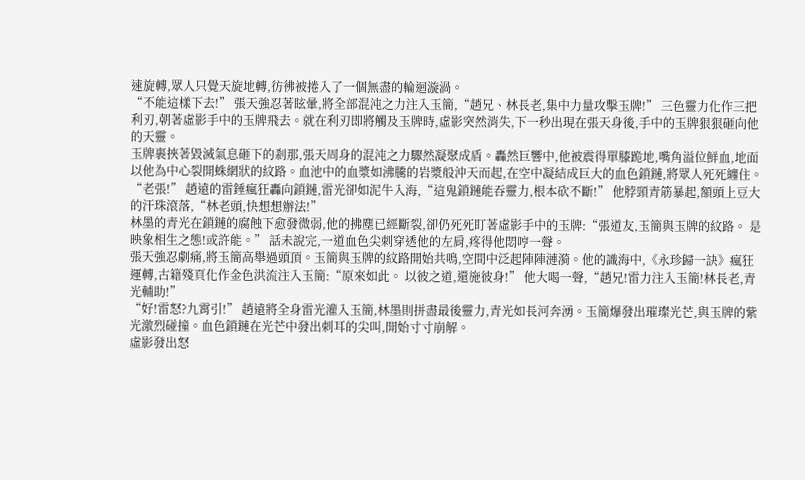速旋轉,眾人只覺天旋地轉,彷彿被捲入了一個無盡的輪迴漩渦。
“不能這樣下去!” 張天強忍著眩暈,將全部混沌之力注入玉簡,“趙兄、林長老,集中力量攻擊玉牌!” 三色靈力化作三把利刃,朝著虛影手中的玉牌飛去。就在利刃即將觸及玉牌時,虛影突然消失,下一秒出現在張天身後,手中的玉牌狠狠砸向他的天靈。
玉牌裹挾著毀滅氣息砸下的剎那,張天周身的混沌之力驟然凝聚成盾。轟然巨響中,他被震得單膝跪地,嘴角溢位鮮血,地面以他為中心裂開蛛網狀的紋路。血池中的血漿如沸騰的岩漿般沖天而起,在空中凝結成巨大的血色鎖鏈,將眾人死死纏住。
“老張!” 趙遠的雷錘瘋狂轟向鎖鏈,雷光卻如泥牛入海,“這鬼鎖鏈能吞靈力,根本砍不斷!” 他脖頸青筋暴起,額頭上豆大的汗珠滾落,“林老頭,快想想辦法!”
林墨的青光在鎖鏈的腐蝕下愈發微弱,他的拂塵已經斷裂,卻仍死死盯著虛影手中的玉牌:“張道友,玉簡與玉牌的紋路。 是映象相生之態!或許能。” 話未說完,一道血色尖刺穿透他的左肩,疼得他悶哼一聲。
張天強忍劇痛,將玉簡高舉過頭頂。玉簡與玉牌的紋路開始共鳴,空間中泛起陣陣漣漪。他的識海中,《永珍歸一訣》瘋狂運轉,古籍殘頁化作金色洪流注入玉簡:“原來如此。 以彼之道,還施彼身!” 他大喝一聲,“趙兄!雷力注入玉簡!林長老,青光輔助!”
“好!雷怒?九霄引!” 趙遠將全身雷光灌入玉簡,林墨則拼盡最後靈力,青光如長河奔湧。玉簡爆發出璀璨光芒,與玉牌的紫光激烈碰撞。血色鎖鏈在光芒中發出刺耳的尖叫,開始寸寸崩解。
虛影發出怒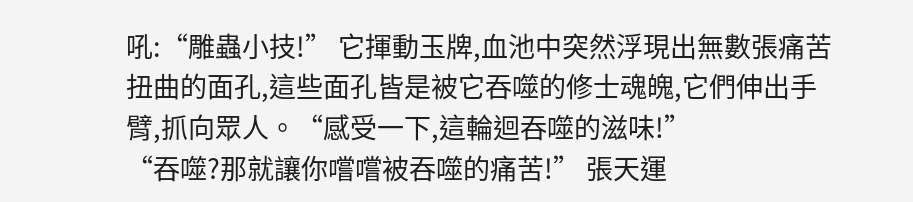吼:“雕蟲小技!” 它揮動玉牌,血池中突然浮現出無數張痛苦扭曲的面孔,這些面孔皆是被它吞噬的修士魂魄,它們伸出手臂,抓向眾人。“感受一下,這輪迴吞噬的滋味!”
“吞噬?那就讓你嚐嚐被吞噬的痛苦!” 張天運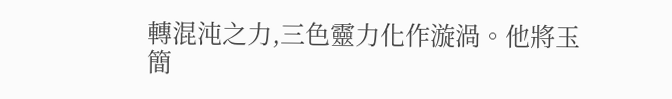轉混沌之力,三色靈力化作漩渦。他將玉簡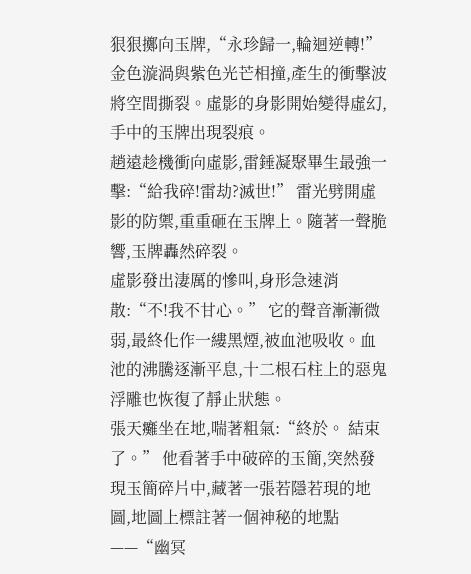狠狠擲向玉牌,“永珍歸一,輪迴逆轉!” 金色漩渦與紫色光芒相撞,產生的衝擊波將空間撕裂。虛影的身影開始變得虛幻,手中的玉牌出現裂痕。
趙遠趁機衝向虛影,雷錘凝聚畢生最強一擊:“給我碎!雷劫?滅世!” 雷光劈開虛影的防禦,重重砸在玉牌上。隨著一聲脆響,玉牌轟然碎裂。
虛影發出淒厲的慘叫,身形急速消散:“不!我不甘心。” 它的聲音漸漸微弱,最終化作一縷黑煙,被血池吸收。血池的沸騰逐漸平息,十二根石柱上的惡鬼浮雕也恢復了靜止狀態。
張天癱坐在地,喘著粗氣:“終於。 結束了。” 他看著手中破碎的玉簡,突然發現玉簡碎片中,藏著一張若隱若現的地圖,地圖上標註著一個神秘的地點 ——“幽冥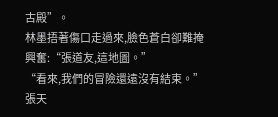古殿”。
林墨捂著傷口走過來,臉色蒼白卻難掩興奮:“張道友,這地圖。”
“看來,我們的冒險還遠沒有結束。” 張天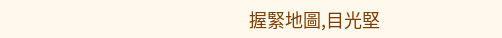握緊地圖,目光堅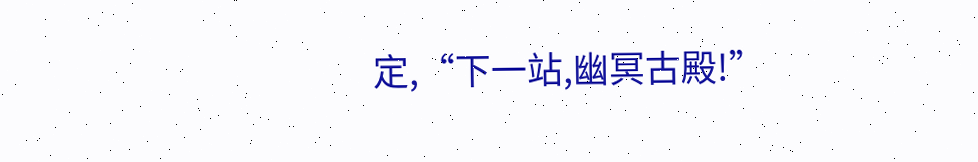定,“下一站,幽冥古殿!”